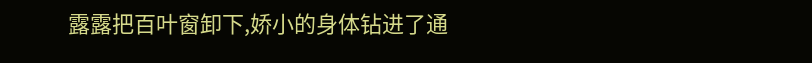露露把百叶窗卸下,娇小的身体钻进了通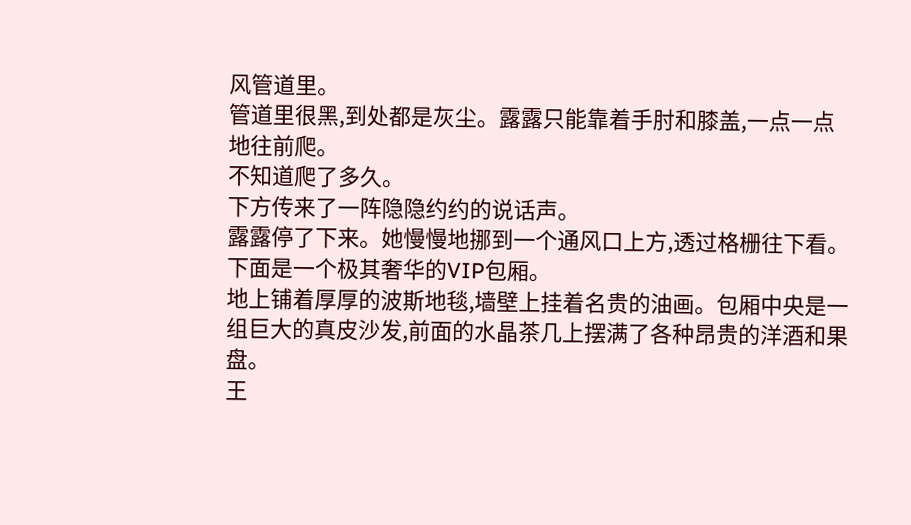风管道里。
管道里很黑,到处都是灰尘。露露只能靠着手肘和膝盖,一点一点地往前爬。
不知道爬了多久。
下方传来了一阵隐隐约约的说话声。
露露停了下来。她慢慢地挪到一个通风口上方,透过格栅往下看。
下面是一个极其奢华的VIP包厢。
地上铺着厚厚的波斯地毯,墙壁上挂着名贵的油画。包厢中央是一组巨大的真皮沙发,前面的水晶茶几上摆满了各种昂贵的洋酒和果盘。
王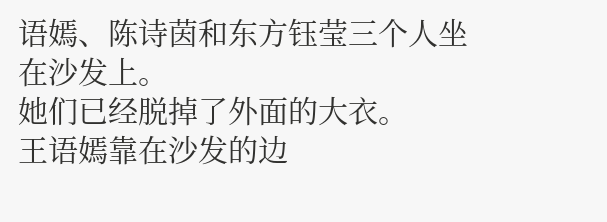语嫣、陈诗茵和东方钰莹三个人坐在沙发上。
她们已经脱掉了外面的大衣。
王语嫣靠在沙发的边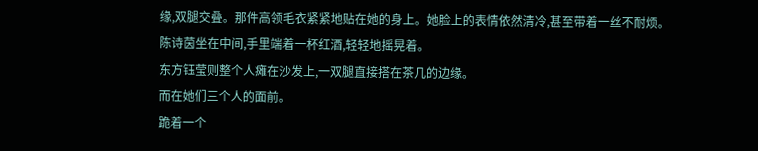缘,双腿交叠。那件高领毛衣紧紧地贴在她的身上。她脸上的表情依然清冷,甚至带着一丝不耐烦。
陈诗茵坐在中间,手里端着一杯红酒,轻轻地摇晃着。
东方钰莹则整个人瘫在沙发上,一双腿直接搭在茶几的边缘。
而在她们三个人的面前。
跪着一个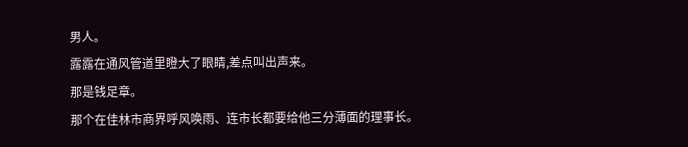男人。
露露在通风管道里瞪大了眼睛,差点叫出声来。
那是钱足章。
那个在佳林市商界呼风唤雨、连市长都要给他三分薄面的理事长。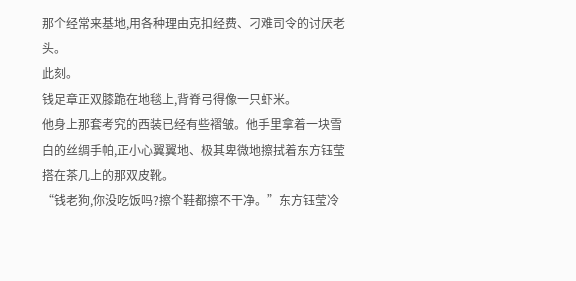那个经常来基地,用各种理由克扣经费、刁难司令的讨厌老头。
此刻。
钱足章正双膝跪在地毯上,背脊弓得像一只虾米。
他身上那套考究的西装已经有些褶皱。他手里拿着一块雪白的丝绸手帕,正小心翼翼地、极其卑微地擦拭着东方钰莹搭在茶几上的那双皮靴。
“钱老狗,你没吃饭吗?擦个鞋都擦不干净。”东方钰莹冷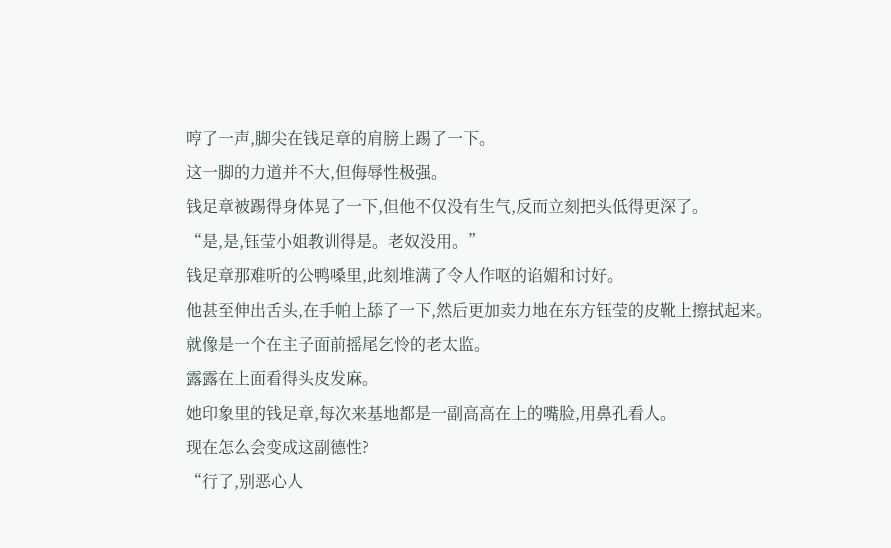哼了一声,脚尖在钱足章的肩膀上踢了一下。
这一脚的力道并不大,但侮辱性极强。
钱足章被踢得身体晃了一下,但他不仅没有生气,反而立刻把头低得更深了。
“是,是,钰莹小姐教训得是。老奴没用。”
钱足章那难听的公鸭嗓里,此刻堆满了令人作呕的谄媚和讨好。
他甚至伸出舌头,在手帕上舔了一下,然后更加卖力地在东方钰莹的皮靴上擦拭起来。
就像是一个在主子面前摇尾乞怜的老太监。
露露在上面看得头皮发麻。
她印象里的钱足章,每次来基地都是一副高高在上的嘴脸,用鼻孔看人。
现在怎么会变成这副德性?
“行了,别恶心人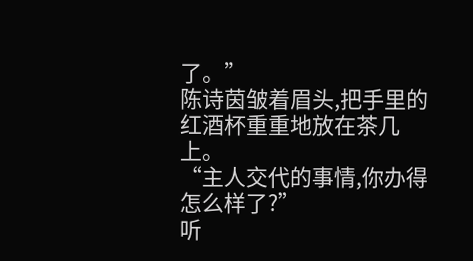了。”
陈诗茵皱着眉头,把手里的红酒杯重重地放在茶几上。
“主人交代的事情,你办得怎么样了?”
听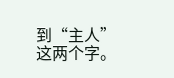到“主人”这两个字。